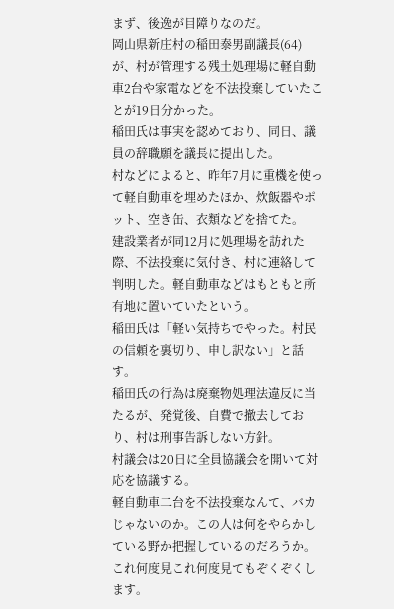まず、後逸が目障りなのだ。
岡山県新庄村の稲田泰男副議長(64)が、村が管理する残土処理場に軽自動車2台や家電などを不法投棄していたことが19日分かった。
稲田氏は事実を認めており、同日、議員の辞職願を議長に提出した。
村などによると、昨年7月に重機を使って軽自動車を埋めたほか、炊飯器やポット、空き缶、衣類などを捨てた。
建設業者が同12月に処理場を訪れた際、不法投棄に気付き、村に連絡して判明した。軽自動車などはもともと所有地に置いていたという。
稲田氏は「軽い気持ちでやった。村民の信頼を裏切り、申し訳ない」と話す。
稲田氏の行為は廃棄物処理法違反に当たるが、発覚後、自費で撤去しており、村は刑事告訴しない方針。
村議会は20日に全員協議会を開いて対応を協議する。
軽自動車二台を不法投棄なんて、バカじゃないのか。この人は何をやらかしている野か把握しているのだろうか。
これ何度見これ何度見てもぞくぞくします。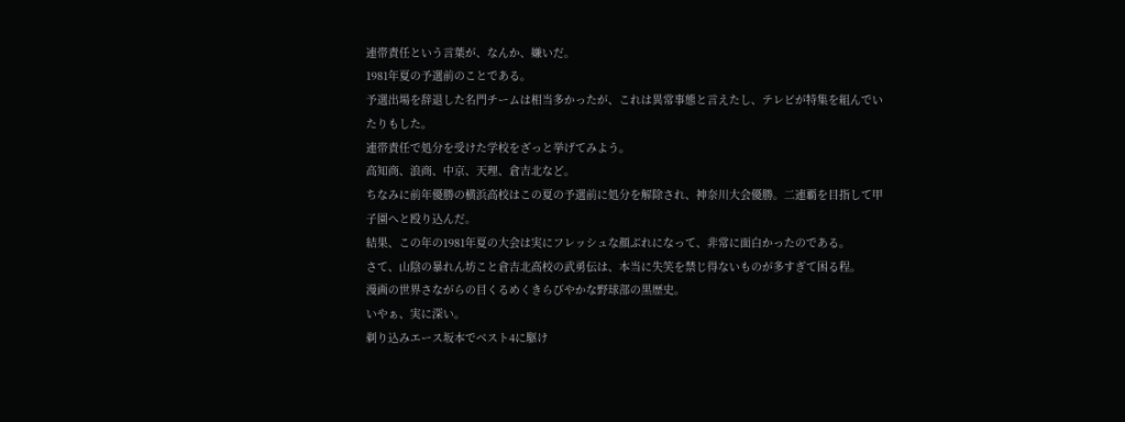連帯責任という言葉が、なんか、嫌いだ。
1981年夏の予選前のことである。
予選出場を辞退した名門チームは相当多かったが、これは異常事態と言えたし、テレビが特集を組んでいたりもした。
連帯責任で処分を受けた学校をざっと挙げてみよう。
高知商、浪商、中京、天理、倉吉北など。
ちなみに前年優勝の横浜高校はこの夏の予選前に処分を解除され、神奈川大会優勝。二連覇を目指して甲子園へと殴り込んだ。
結果、この年の1981年夏の大会は実にフレッシュな顔ぶれになって、非常に面白かったのである。
さて、山陰の暴れん坊こと倉吉北高校の武勇伝は、本当に失笑を禁じ得ないものが多すぎて困る程。
漫画の世界さながらの目くるめくきらびやかな野球部の黒歴史。
いやぁ、実に深い。
剃り込みエース坂本でベスト4に駆け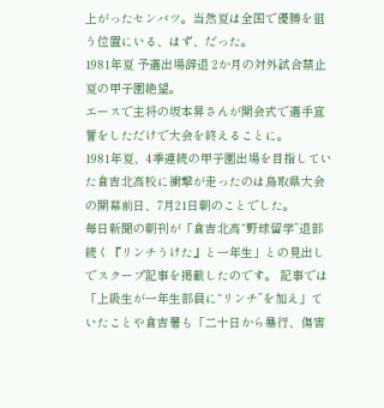上がったセンバツ。当然夏は全国で優勝を狙う位置にいる、はず、だった。
1981年夏 予選出場辞退 2か月の対外試合禁止 夏の甲子園絶望。
エースで主将の坂本昇さんが開会式で選手宣誓をしただけで大会を終えることに。
1981年夏、4季連続の甲子園出場を目指していた倉吉北高校に衝撃が走ったのは鳥取県大会の開幕前日、7月21日朝のことでした。
毎日新聞の朝刊が「倉吉北高“野球留学”退部続く『リンチうけた』と一年生」との見出しでスクープ記事を掲載したのです。 記事では「上級生が一年生部員に“リンチ”を加え」ていたことや倉吉署も「二十日から暴行、傷害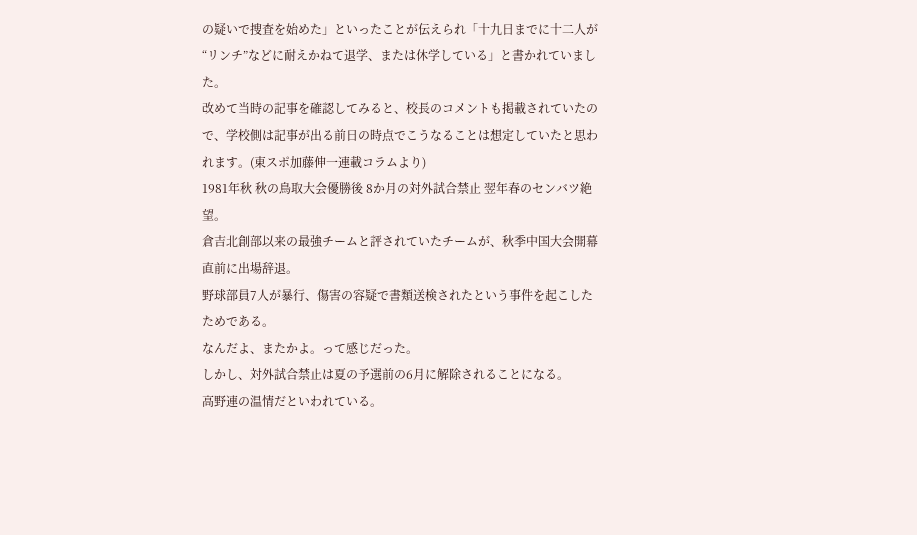の疑いで捜査を始めた」といったことが伝えられ「十九日までに十二人が“リンチ”などに耐えかねて退学、または休学している」と書かれていました。
改めて当時の記事を確認してみると、校長のコメントも掲載されていたので、学校側は記事が出る前日の時点でこうなることは想定していたと思われます。(東スポ加藤伸一連載コラムより)
1981年秋 秋の鳥取大会優勝後 8か月の対外試合禁止 翌年春のセンバツ絶望。
倉吉北創部以来の最強チームと評されていたチームが、秋季中国大会開幕直前に出場辞退。
野球部員7人が暴行、傷害の容疑で書類送検されたという事件を起こしたためである。
なんだよ、またかよ。って感じだった。
しかし、対外試合禁止は夏の予選前の6月に解除されることになる。
高野連の温情だといわれている。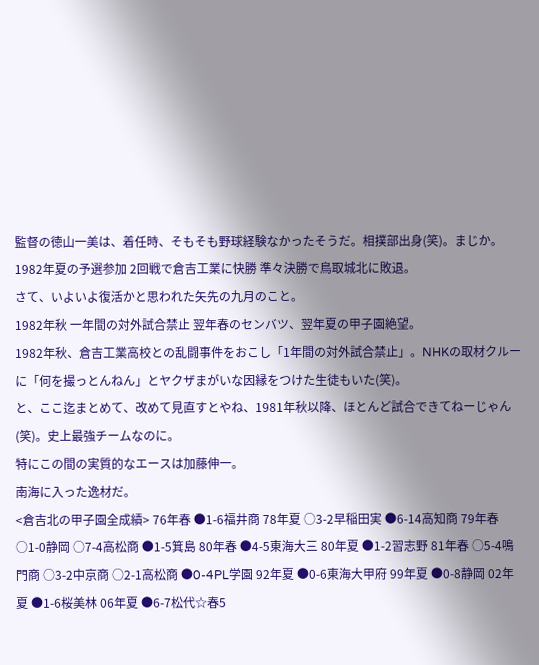監督の徳山一美は、着任時、そもそも野球経験なかったそうだ。相撲部出身(笑)。まじか。
1982年夏の予選参加 2回戦で倉吉工業に快勝 準々決勝で鳥取城北に敗退。
さて、いよいよ復活かと思われた矢先の九月のこと。
1982年秋 一年間の対外試合禁止 翌年春のセンバツ、翌年夏の甲子園絶望。
1982年秋、倉吉工業高校との乱闘事件をおこし「1年間の対外試合禁止」。NHKの取材クルーに「何を撮っとんねん」とヤクザまがいな因縁をつけた生徒もいた(笑)。
と、ここ迄まとめて、改めて見直すとやね、1981年秋以降、ほとんど試合できてねーじゃん(笑)。史上最強チームなのに。
特にこの間の実質的なエースは加藤伸一。
南海に入った逸材だ。
<倉吉北の甲子園全成績> 76年春 ●1-6福井商 78年夏 ○3-2早稲田実 ●6-14高知商 79年春 ○1-0静岡 ○7-4高松商 ●1-5箕島 80年春 ●4-5東海大三 80年夏 ●1-2習志野 81年春 ○5-4鳴門商 ○3-2中京商 ○2-1高松商 ●0-4PL学園 92年夏 ●0-6東海大甲府 99年夏 ●0-8静岡 02年夏 ●1-6桜美林 06年夏 ●6-7松代☆春5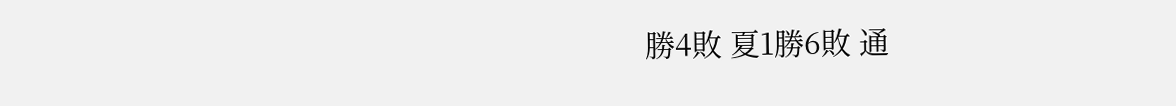勝4敗 夏1勝6敗 通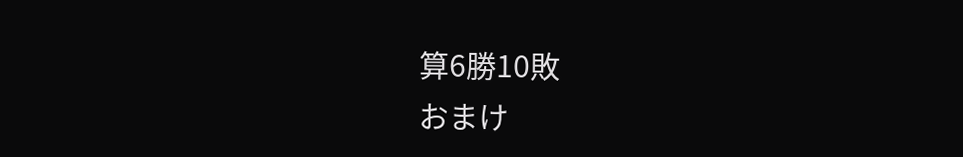算6勝10敗
おまけ